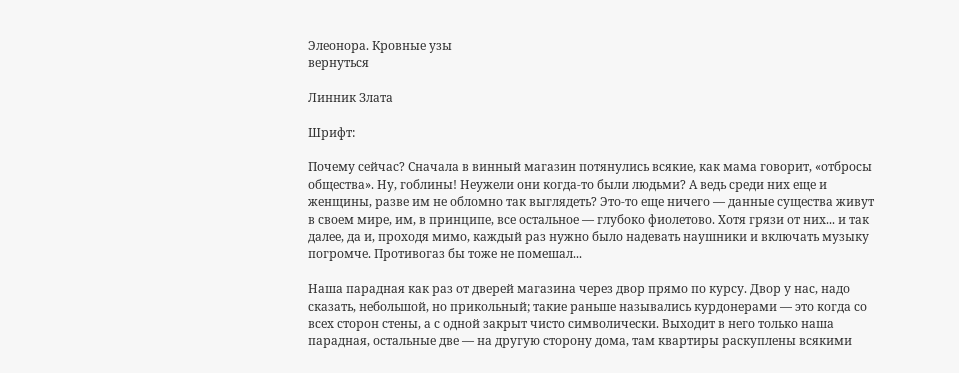Элеонора. Кровные узы
вернуться

Линник Злата

Шрифт:

Почему сейчас? Сначала в винный магазин потянулись всякие, как мама говорит, «отбросы общества». Ну, гоблины! Неужели они когда-то были людьми? А ведь среди них еще и женщины, разве им не обломно так выглядеть? Это-то еще ничего — данные существа живут в своем мире, им, в принципе, все остальное — глубоко фиолетово. Хотя грязи от них... и так далее, да и, проходя мимо, каждый раз нужно было надевать наушники и включать музыку погромче. Противогаз бы тоже не помешал...

Наша парадная как раз от дверей магазина через двор прямо по курсу. Двор у нас, надо сказать, небольшой, но прикольный; такие раньше назывались курдонерами — это когда со всех сторон стены, а с одной закрыт чисто символически. Выходит в него только наша парадная, остальные две — на другую сторону дома, там квартиры раскуплены всякими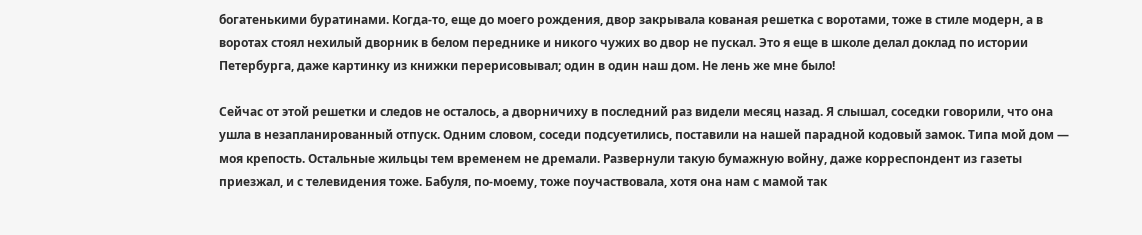богатенькими буратинами. Когда-то, еще до моего рождения, двор закрывала кованая решетка с воротами, тоже в стиле модерн, а в воротах стоял нехилый дворник в белом переднике и никого чужих во двор не пускал. Это я еще в школе делал доклад по истории Петербурга, даже картинку из книжки перерисовывал; один в один наш дом. Не лень же мне было!

Сейчас от этой решетки и следов не осталось, а дворничиху в последний раз видели месяц назад. Я слышал, соседки говорили, что она ушла в незапланированный отпуск. Одним словом, соседи подсуетились, поставили на нашей парадной кодовый замок. Типа мой дом — моя крепость. Остальные жильцы тем временем не дремали. Развернули такую бумажную войну, даже корреспондент из газеты приезжал, и с телевидения тоже. Бабуля, по-моему, тоже поучаствовала, хотя она нам с мамой так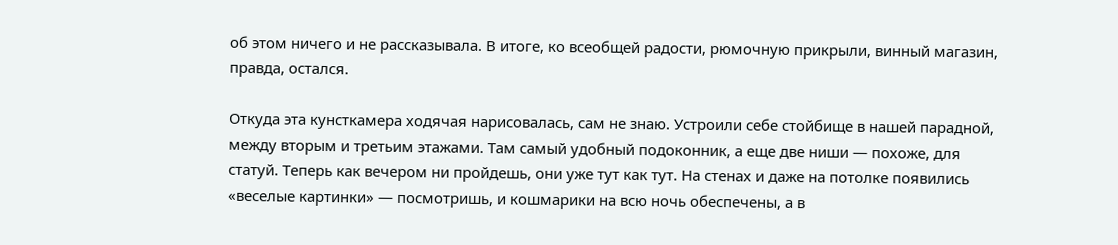об этом ничего и не рассказывала. В итоге, ко всеобщей радости, рюмочную прикрыли, винный магазин, правда, остался.

Откуда эта кунсткамера ходячая нарисовалась, сам не знаю. Устроили себе стойбище в нашей парадной, между вторым и третьим этажами. Там самый удобный подоконник, а еще две ниши — похоже, для статуй. Теперь как вечером ни пройдешь, они уже тут как тут. На стенах и даже на потолке появились «веселые картинки» — посмотришь, и кошмарики на всю ночь обеспечены, а в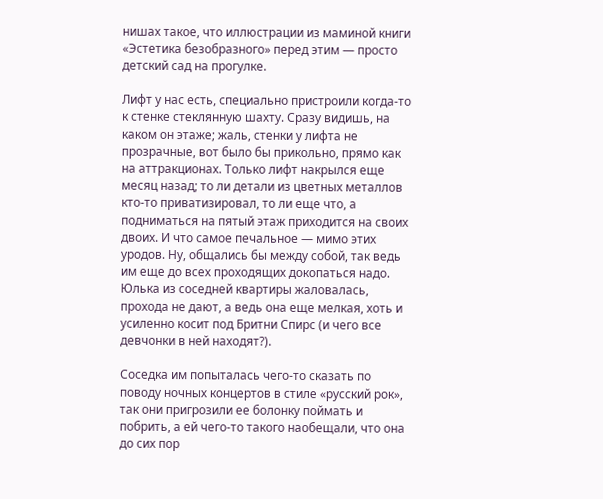нишах такое, что иллюстрации из маминой книги «Эстетика безобразного» перед этим — просто детский сад на прогулке.

Лифт у нас есть, специально пристроили когда-то к стенке стеклянную шахту. Сразу видишь, на каком он этаже; жаль, стенки у лифта не прозрачные, вот было бы прикольно, прямо как на аттракционах. Только лифт накрылся еще месяц назад; то ли детали из цветных металлов кто-то приватизировал, то ли еще что, а подниматься на пятый этаж приходится на своих двоих. И что самое печальное — мимо этих уродов. Ну, общались бы между собой, так ведь им еще до всех проходящих докопаться надо. Юлька из соседней квартиры жаловалась, прохода не дают, а ведь она еще мелкая, хоть и усиленно косит под Бритни Спирс (и чего все девчонки в ней находят?).

Соседка им попыталась чего-то сказать по поводу ночных концертов в стиле «русский рок», так они пригрозили ее болонку поймать и побрить, а ей чего-то такого наобещали, что она до сих пор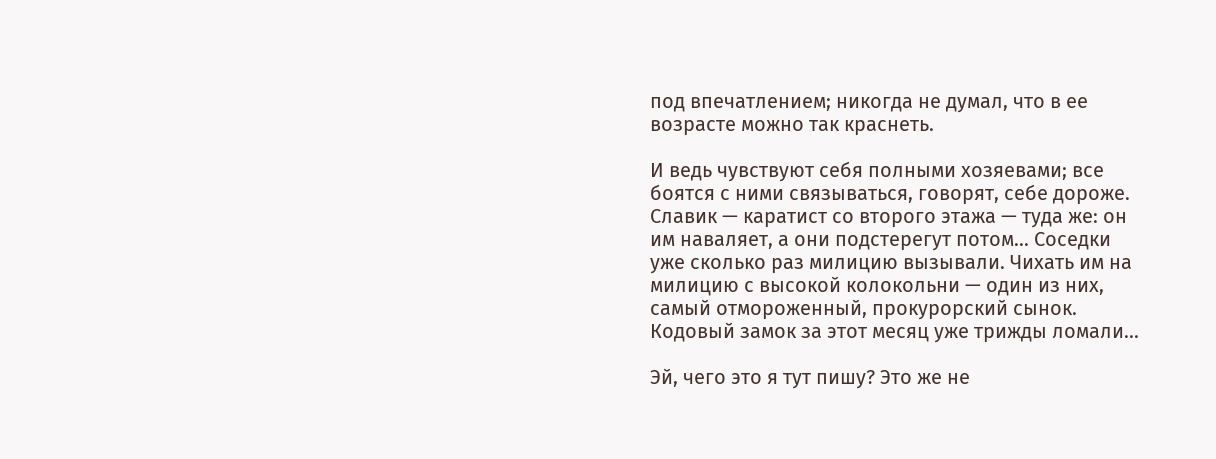под впечатлением; никогда не думал, что в ее возрасте можно так краснеть.

И ведь чувствуют себя полными хозяевами; все боятся с ними связываться, говорят, себе дороже. Славик — каратист со второго этажа — туда же: он им наваляет, а они подстерегут потом... Соседки уже сколько раз милицию вызывали. Чихать им на милицию с высокой колокольни — один из них, самый отмороженный, прокурорский сынок. Кодовый замок за этот месяц уже трижды ломали...

Эй, чего это я тут пишу? Это же не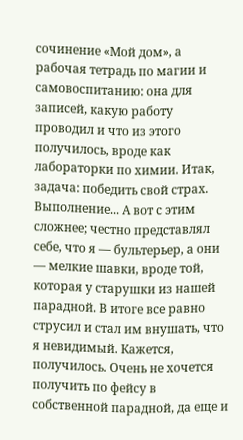сочинение «Мой дом», а рабочая тетрадь по магии и самовоспитанию: она для записей, какую работу проводил и что из этого получилось, вроде как лабораторки по химии. Итак, задача: победить свой страх. Выполнение... А вот с этим сложнее; честно представлял себе, что я — бультерьер, а они — мелкие шавки, вроде той, которая у старушки из нашей парадной. В итоге все равно струсил и стал им внушать, что я невидимый. Кажется, получилось. Очень не хочется получить по фейсу в собственной парадной, да еще и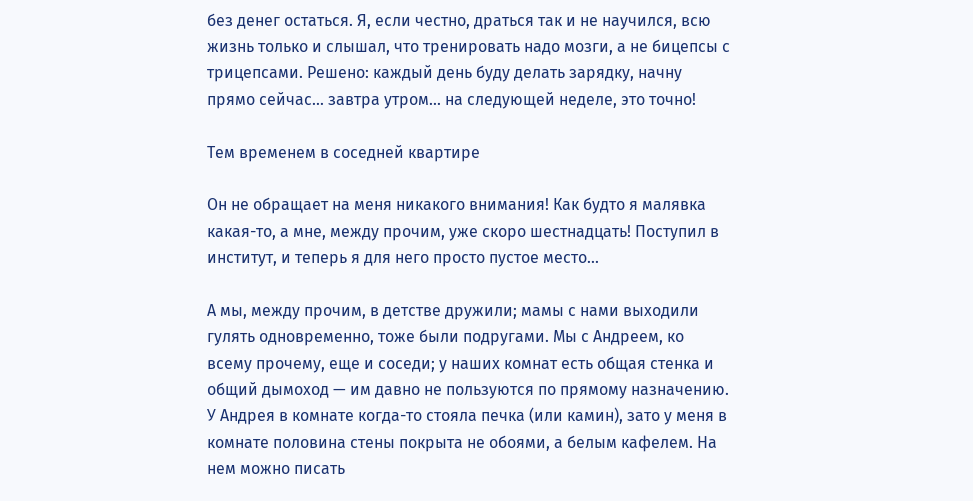без денег остаться. Я, если честно, драться так и не научился, всю жизнь только и слышал, что тренировать надо мозги, а не бицепсы с трицепсами. Решено: каждый день буду делать зарядку, начну прямо сейчас... завтра утром... на следующей неделе, это точно!

Тем временем в соседней квартире

Он не обращает на меня никакого внимания! Как будто я малявка какая-то, а мне, между прочим, уже скоро шестнадцать! Поступил в институт, и теперь я для него просто пустое место...

А мы, между прочим, в детстве дружили; мамы с нами выходили гулять одновременно, тоже были подругами. Мы с Андреем, ко всему прочему, еще и соседи; у наших комнат есть общая стенка и общий дымоход — им давно не пользуются по прямому назначению. У Андрея в комнате когда-то стояла печка (или камин), зато у меня в комнате половина стены покрыта не обоями, а белым кафелем. На нем можно писать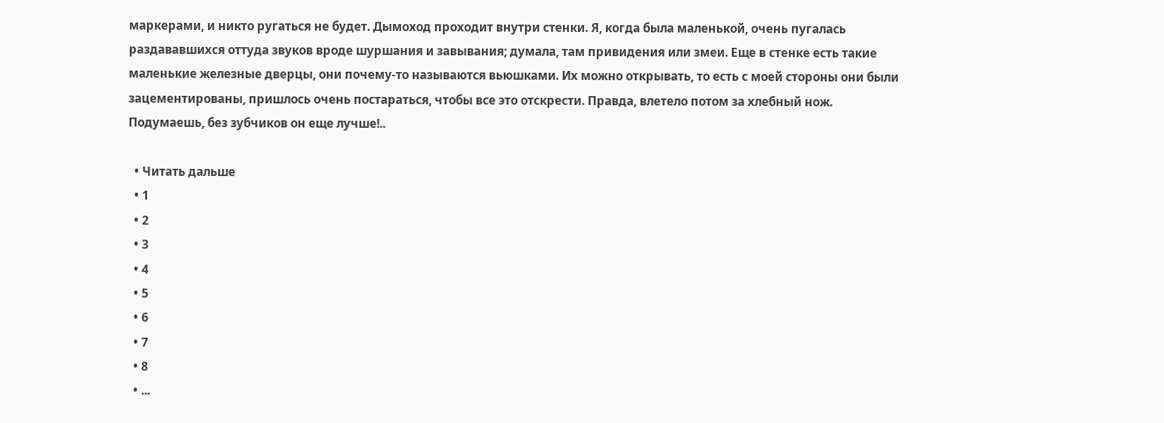маркерами, и никто ругаться не будет. Дымоход проходит внутри стенки. Я, когда была маленькой, очень пугалась раздававшихся оттуда звуков вроде шуршания и завывания; думала, там привидения или змеи. Еще в стенке есть такие маленькие железные дверцы, они почему-то называются вьюшками. Их можно открывать, то есть с моей стороны они были зацементированы, пришлось очень постараться, чтобы все это отскрести. Правда, влетело потом за хлебный нож. Подумаешь, без зубчиков он еще лучше!..

  • Читать дальше
  • 1
  • 2
  • 3
  • 4
  • 5
  • 6
  • 7
  • 8
  • ...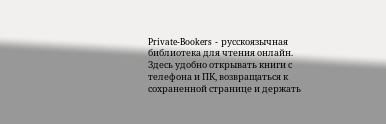Private-Bookers - русскоязычная библиотека для чтения онлайн. Здесь удобно открывать книги с телефона и ПК, возвращаться к сохраненной странице и держать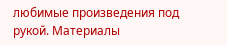любимые произведения под рукой. Материалы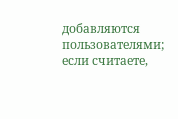добавляются пользователями; если считаете,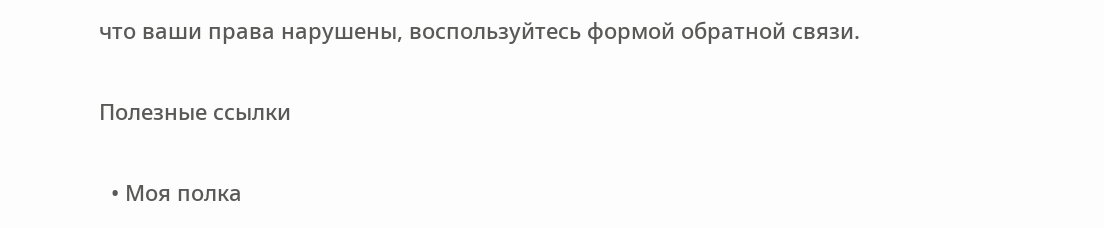что ваши права нарушены, воспользуйтесь формой обратной связи.

Полезные ссылки

  • Моя полка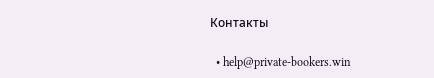Контакты

  • help@private-bookers.win